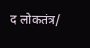द लोकतंत्र/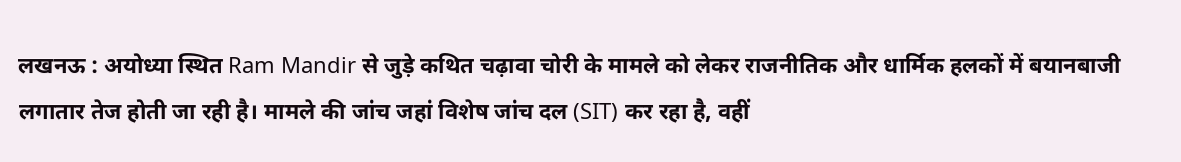लखनऊ : अयोध्या स्थित Ram Mandir से जुड़े कथित चढ़ावा चोरी के मामले को लेकर राजनीतिक और धार्मिक हलकों में बयानबाजी लगातार तेज होती जा रही है। मामले की जांच जहां विशेष जांच दल (SIT) कर रहा है, वहीं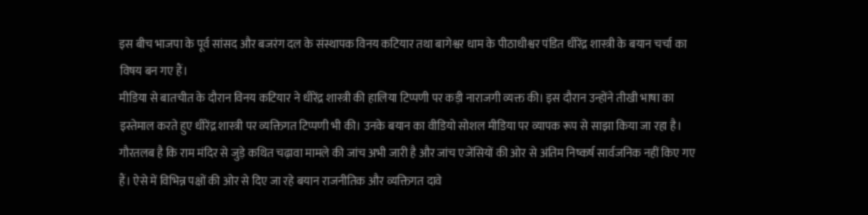इस बीच भाजपा के पूर्व सांसद और बजरंग दल के संस्थापक विनय कटियार तथा बागेश्वर धाम के पीठाधीश्वर पंडित धीरेंद्र शास्त्री के बयान चर्चा का विषय बन गए हैं।
मीडिया से बातचीत के दौरान विनय कटियार ने धीरेंद्र शास्त्री की हालिया टिप्पणी पर कड़ी नाराजगी व्यक्त की। इस दौरान उन्होंने तीखी भाषा का इस्तेमाल करते हुए धीरेंद्र शास्त्री पर व्यक्तिगत टिप्पणी भी की। उनके बयान का वीडियो सोशल मीडिया पर व्यापक रूप से साझा किया जा रहा है। गौरतलब है कि राम मंदिर से जुड़े कथित चढ़ावा मामले की जांच अभी जारी है और जांच एजेंसियों की ओर से अंतिम निष्कर्ष सार्वजनिक नहीं किए गए हैं। ऐसे में विभिन्न पक्षों की ओर से दिए जा रहे बयान राजनीतिक और व्यक्तिगत दावे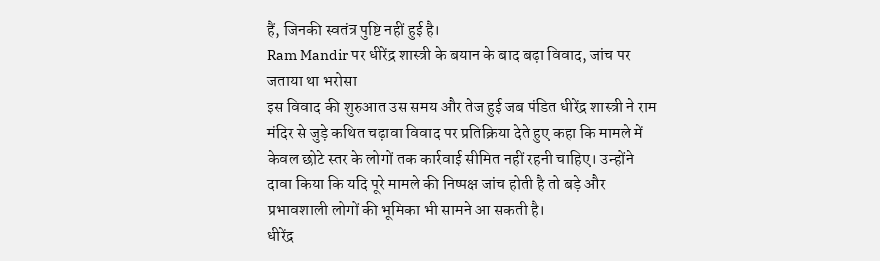हैं, जिनकी स्वतंत्र पुष्टि नहीं हुई है।
Ram Mandir पर धीरेंद्र शास्त्री के बयान के बाद बढ़ा विवाद, जांच पर जताया था भरोसा
इस विवाद की शुरुआत उस समय और तेज हुई जब पंडित धीरेंद्र शास्त्री ने राम मंदिर से जुड़े कथित चढ़ावा विवाद पर प्रतिक्रिया देते हुए कहा कि मामले में केवल छोटे स्तर के लोगों तक कार्रवाई सीमित नहीं रहनी चाहिए। उन्होंने दावा किया कि यदि पूरे मामले की निष्पक्ष जांच होती है तो बड़े और प्रभावशाली लोगों की भूमिका भी सामने आ सकती है।
धीरेंद्र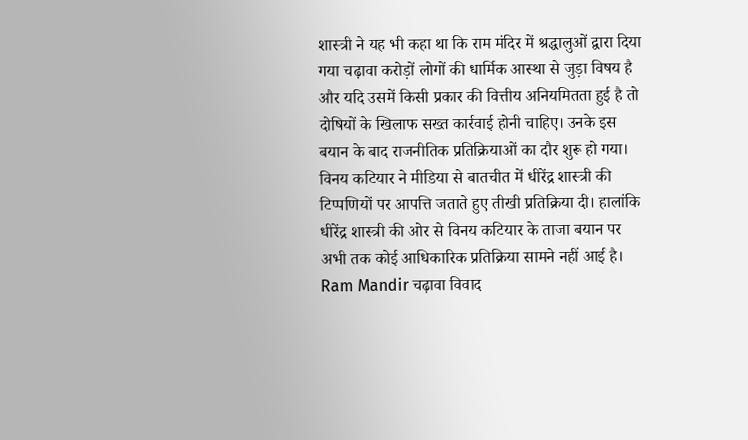शास्त्री ने यह भी कहा था कि राम मंदिर में श्रद्धालुओं द्वारा दिया गया चढ़ावा करोड़ों लोगों की धार्मिक आस्था से जुड़ा विषय है और यदि उसमें किसी प्रकार की वित्तीय अनियमितता हुई है तो दोषियों के खिलाफ सख्त कार्रवाई होनी चाहिए। उनके इस बयान के बाद राजनीतिक प्रतिक्रियाओं का दौर शुरू हो गया। विनय कटियार ने मीडिया से बातचीत में धीरेंद्र शास्त्री की टिप्पणियों पर आपत्ति जताते हुए तीखी प्रतिक्रिया दी। हालांकि धीरेंद्र शास्त्री की ओर से विनय कटियार के ताजा बयान पर अभी तक कोई आधिकारिक प्रतिक्रिया सामने नहीं आई है।
Ram Mandir चढ़ावा विवाद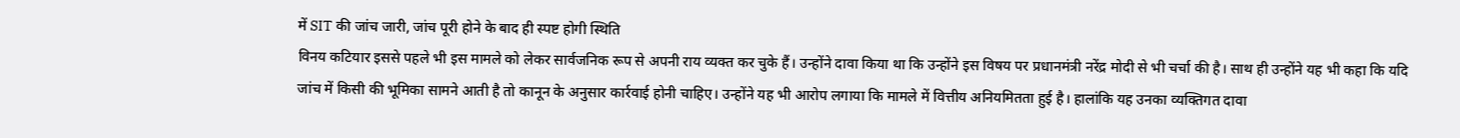में SIT की जांच जारी, जांच पूरी होने के बाद ही स्पष्ट होगी स्थिति
विनय कटियार इससे पहले भी इस मामले को लेकर सार्वजनिक रूप से अपनी राय व्यक्त कर चुके हैं। उन्होंने दावा किया था कि उन्होंने इस विषय पर प्रधानमंत्री नरेंद्र मोदी से भी चर्चा की है। साथ ही उन्होंने यह भी कहा कि यदि जांच में किसी की भूमिका सामने आती है तो कानून के अनुसार कार्रवाई होनी चाहिए। उन्होंने यह भी आरोप लगाया कि मामले में वित्तीय अनियमितता हुई है। हालांकि यह उनका व्यक्तिगत दावा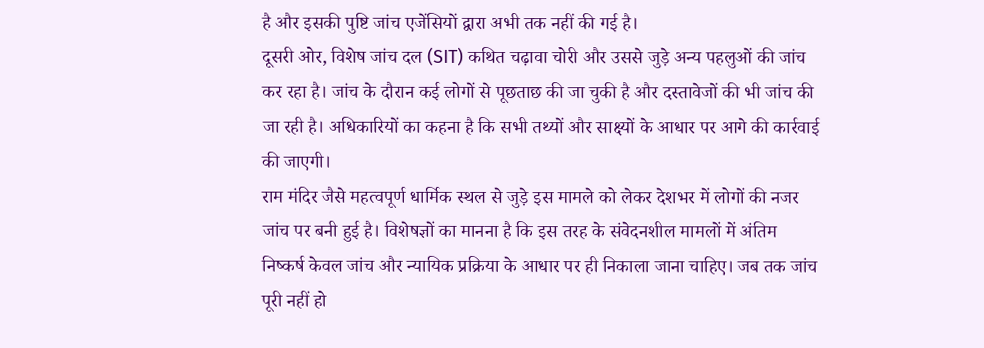है और इसकी पुष्टि जांच एजेंसियों द्वारा अभी तक नहीं की गई है।
दूसरी ओर, विशेष जांच दल (SIT) कथित चढ़ावा चोरी और उससे जुड़े अन्य पहलुओं की जांच कर रहा है। जांच के दौरान कई लोगों से पूछताछ की जा चुकी है और दस्तावेजों की भी जांच की जा रही है। अधिकारियों का कहना है कि सभी तथ्यों और साक्ष्यों के आधार पर आगे की कार्रवाई की जाएगी।
राम मंदिर जैसे महत्वपूर्ण धार्मिक स्थल से जुड़े इस मामले को लेकर देशभर में लोगों की नजर जांच पर बनी हुई है। विशेषज्ञों का मानना है कि इस तरह के संवेदनशील मामलों में अंतिम निष्कर्ष केवल जांच और न्यायिक प्रक्रिया के आधार पर ही निकाला जाना चाहिए। जब तक जांच पूरी नहीं हो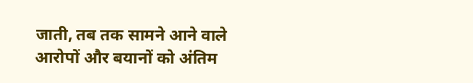जाती, तब तक सामने आने वाले आरोपों और बयानों को अंतिम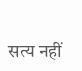सत्य नहीं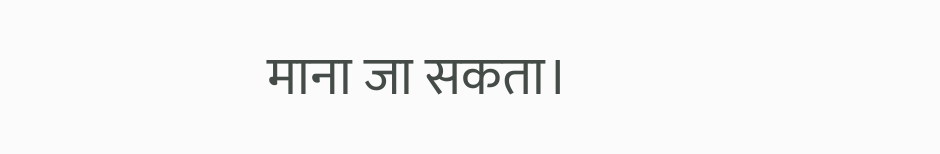माना जा सकता।